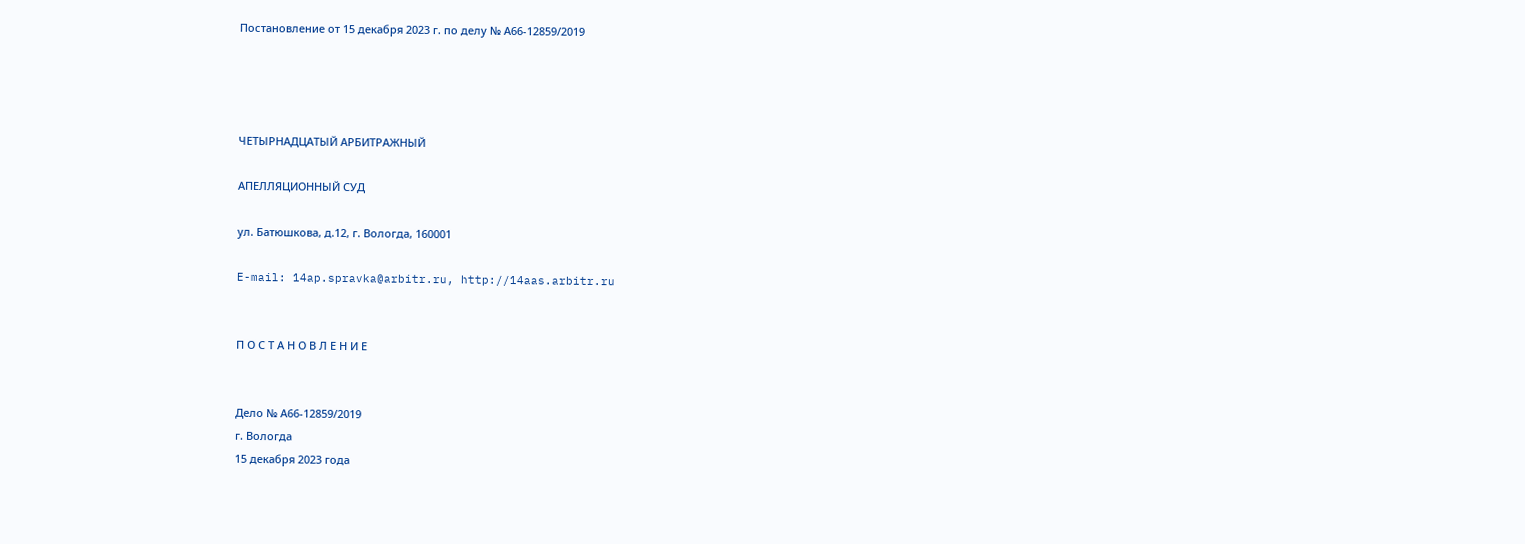Постановление от 15 декабря 2023 г. по делу № А66-12859/2019




ЧЕТЫРНАДЦАТЫЙ АРБИТРАЖНЫЙ

АПЕЛЛЯЦИОННЫЙ СУД

ул. Батюшкова, д.12, г. Вологда, 160001

E-mail: 14ap.spravka@arbitr.ru, http://14aas.arbitr.ru


П О С Т А Н О В Л Е Н И Е


Дело № А66-12859/2019
г. Вологда
15 декабря 2023 года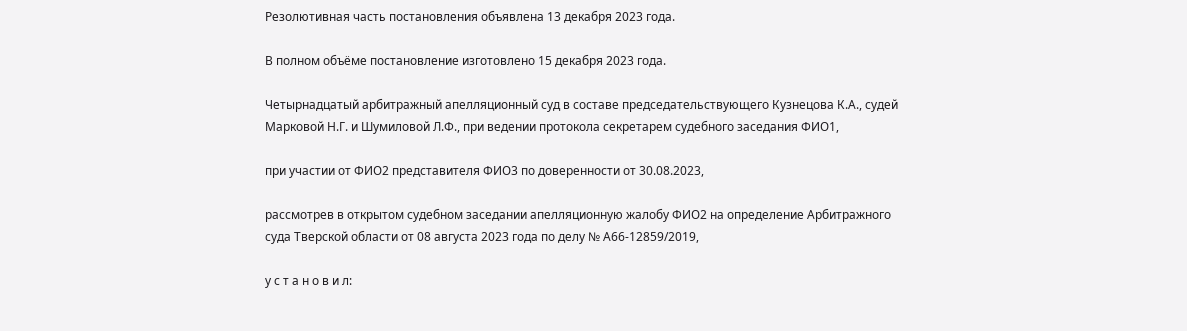Резолютивная часть постановления объявлена 13 декабря 2023 года.

В полном объёме постановление изготовлено 15 декабря 2023 года.

Четырнадцатый арбитражный апелляционный суд в составе председательствующего Кузнецова К.А., судей Марковой Н.Г. и Шумиловой Л.Ф., при ведении протокола секретарем судебного заседания ФИО1,

при участии от ФИО2 представителя ФИО3 по доверенности от 30.08.2023,

рассмотрев в открытом судебном заседании апелляционную жалобу ФИО2 на определение Арбитражного суда Тверской области от 08 августа 2023 года по делу № А66-12859/2019,

у с т а н о в и л: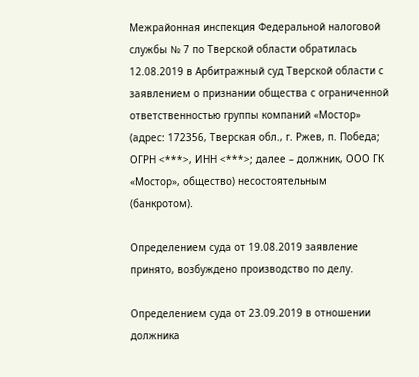Межрайонная инспекция Федеральной налоговой службы № 7 по Тверской области обратилась 12.08.2019 в Арбитражный суд Тверской области с заявлением о признании общества с ограниченной ответственностью группы компаний «Мостор» (адрес: 172356, Тверская обл., г. Ржев, п. Победа; ОГРН <***>, ИНН <***>; далее – должник, ООО ГК «Мостор», общество) несостоятельным (банкротом).

Определением суда от 19.08.2019 заявление принято, возбуждено производство по делу.

Определением суда от 23.09.2019 в отношении должника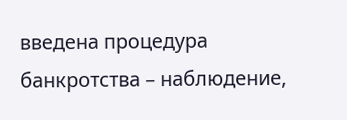введена процедура банкротства – наблюдение,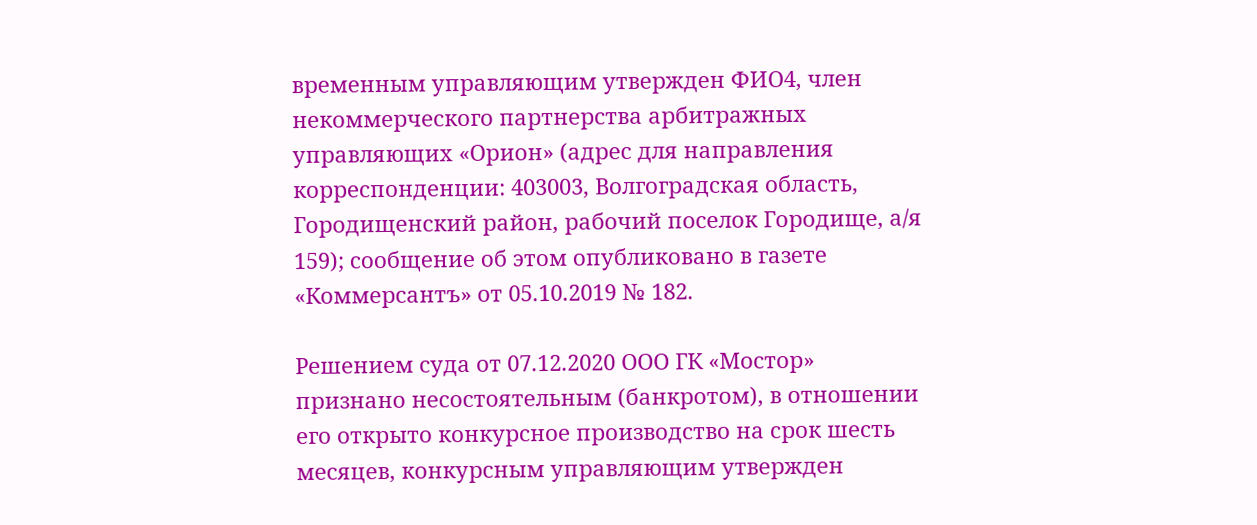временным управляющим утвержден ФИО4, член некоммерческого партнерства арбитражных управляющих «Орион» (адрес для направления корреспонденции: 403003, Волгоградская область, Городищенский район, рабочий поселок Городище, а/я 159); сообщение об этом опубликовано в газете «Коммерсантъ» от 05.10.2019 № 182.

Решением суда от 07.12.2020 ООО ГК «Мостор» признано несостоятельным (банкротом), в отношении его открыто конкурсное производство на срок шесть месяцев, конкурсным управляющим утвержден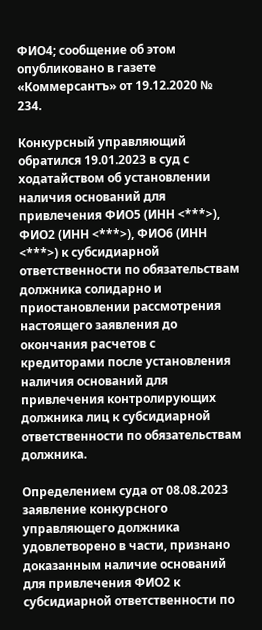ФИО4; сообщение об этом опубликовано в газете «Коммерсантъ» от 19.12.2020 № 234.

Конкурсный управляющий обратился 19.01.2023 в суд с ходатайством об установлении наличия оснований для привлечения ФИО5 (ИНН <***>), ФИО2 (ИНН <***>), ФИО6 (ИНН <***>) к субсидиарной ответственности по обязательствам должника солидарно и приостановлении рассмотрения настоящего заявления до окончания расчетов с кредиторами после установления наличия оснований для привлечения контролирующих должника лиц к субсидиарной ответственности по обязательствам должника.

Определением суда от 08.08.2023 заявление конкурсного управляющего должника удовлетворено в части, признано доказанным наличие оснований для привлечения ФИО2 к субсидиарной ответственности по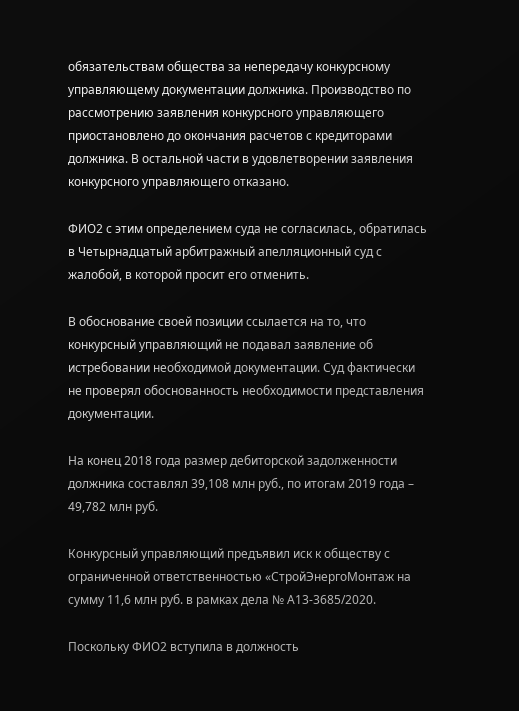обязательствам общества за непередачу конкурсному управляющему документации должника. Производство по рассмотрению заявления конкурсного управляющего приостановлено до окончания расчетов с кредиторами должника. В остальной части в удовлетворении заявления конкурсного управляющего отказано.

ФИО2 с этим определением суда не согласилась, обратилась в Четырнадцатый арбитражный апелляционный суд с жалобой, в которой просит его отменить.

В обоснование своей позиции ссылается на то, что конкурсный управляющий не подавал заявление об истребовании необходимой документации. Суд фактически не проверял обоснованность необходимости представления документации.

На конец 2018 года размер дебиторской задолженности должника составлял 39,108 млн руб., по итогам 2019 года – 49,782 млн руб.

Конкурсный управляющий предъявил иск к обществу с ограниченной ответственностью «СтройЭнергоМонтаж на сумму 11,6 млн руб. в рамках дела № А13-3685/2020.

Поскольку ФИО2 вступила в должность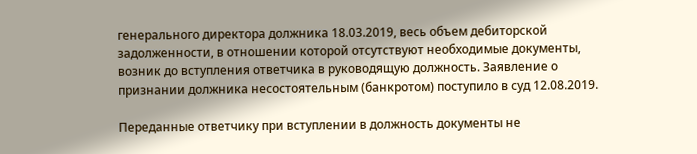генерального директора должника 18.03.2019, весь объем дебиторской задолженности, в отношении которой отсутствуют необходимые документы, возник до вступления ответчика в руководящую должность. Заявление о признании должника несостоятельным (банкротом) поступило в суд 12.08.2019.

Переданные ответчику при вступлении в должность документы не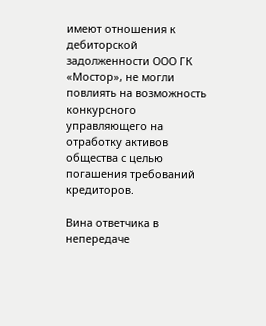имеют отношения к дебиторской задолженности ООО ГК «Мостор», не могли повлиять на возможность конкурсного управляющего на отработку активов общества с целью погашения требований кредиторов.

Вина ответчика в непередаче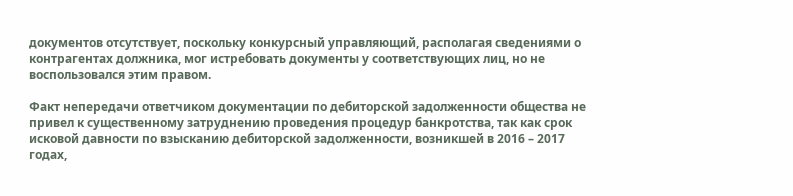документов отсутствует, поскольку конкурсный управляющий, располагая сведениями о контрагентах должника, мог истребовать документы у соответствующих лиц, но не воспользовался этим правом.

Факт непередачи ответчиком документации по дебиторской задолженности общества не привел к существенному затруднению проведения процедур банкротства, так как срок исковой давности по взысканию дебиторской задолженности, возникшей в 2016 – 2017 годах,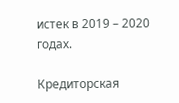истек в 2019 – 2020 годах.

Кредиторская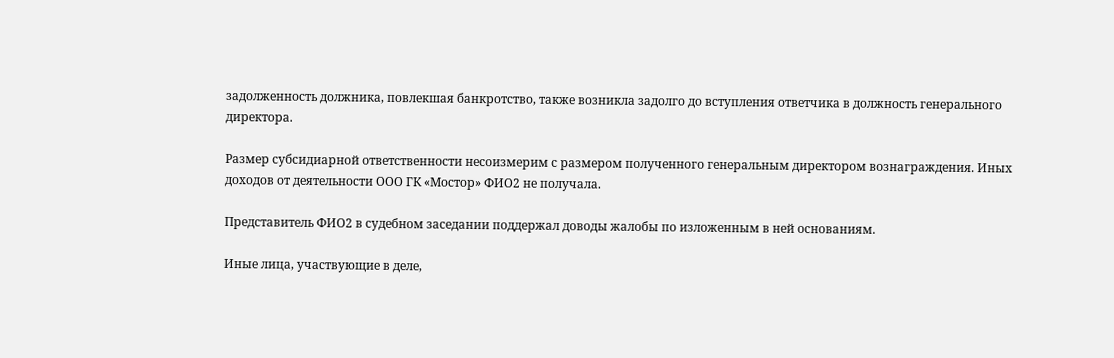задолженность должника, повлекшая банкротство, также возникла задолго до вступления ответчика в должность генерального директора.

Размер субсидиарной ответственности несоизмерим с размером полученного генеральным директором вознаграждения. Иных доходов от деятельности ООО ГК «Мостор» ФИО2 не получала.

Представитель ФИО2 в судебном заседании поддержал доводы жалобы по изложенным в ней основаниям.

Иные лица, участвующие в деле,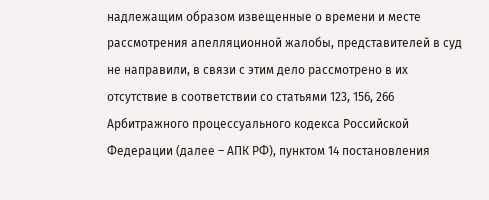надлежащим образом извещенные о времени и месте рассмотрения апелляционной жалобы, представителей в суд не направили, в связи с этим дело рассмотрено в их отсутствие в соответствии со статьями 123, 156, 266 Арбитражного процессуального кодекса Российской Федерации (далее – АПК РФ), пунктом 14 постановления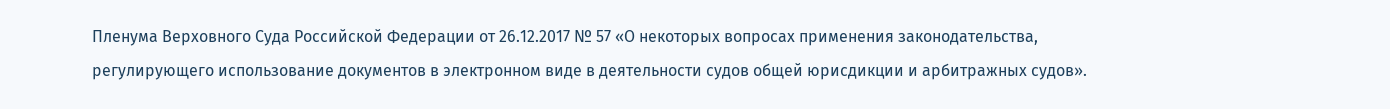Пленума Верховного Суда Российской Федерации от 26.12.2017 № 57 «О некоторых вопросах применения законодательства, регулирующего использование документов в электронном виде в деятельности судов общей юрисдикции и арбитражных судов».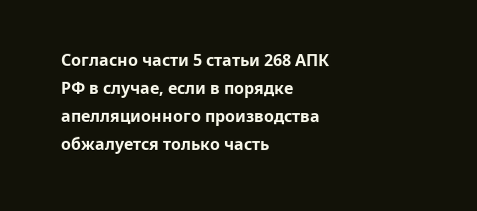Согласно части 5 статьи 268 АПК РФ в случае, если в порядке апелляционного производства обжалуется только часть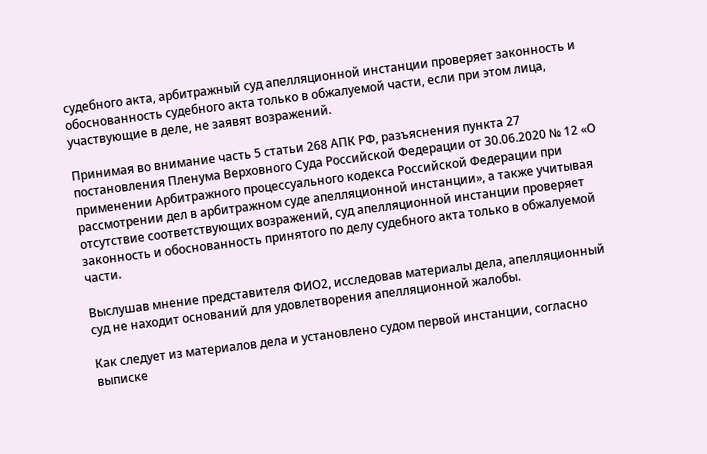судебного акта, арбитражный суд апелляционной инстанции проверяет законность и обоснованность судебного акта только в обжалуемой части, если при этом лица, участвующие в деле, не заявят возражений.

Принимая во внимание часть 5 статьи 268 АПК РФ, разъяснения пункта 27 постановления Пленума Верховного Суда Российской Федерации от 30.06.2020 № 12 «О применении Арбитражного процессуального кодекса Российской Федерации при рассмотрении дел в арбитражном суде апелляционной инстанции», а также учитывая отсутствие соответствующих возражений, суд апелляционной инстанции проверяет законность и обоснованность принятого по делу судебного акта только в обжалуемой части.

Выслушав мнение представителя ФИО2, исследовав материалы дела, апелляционный суд не находит оснований для удовлетворения апелляционной жалобы.

Как следует из материалов дела и установлено судом первой инстанции, согласно выписке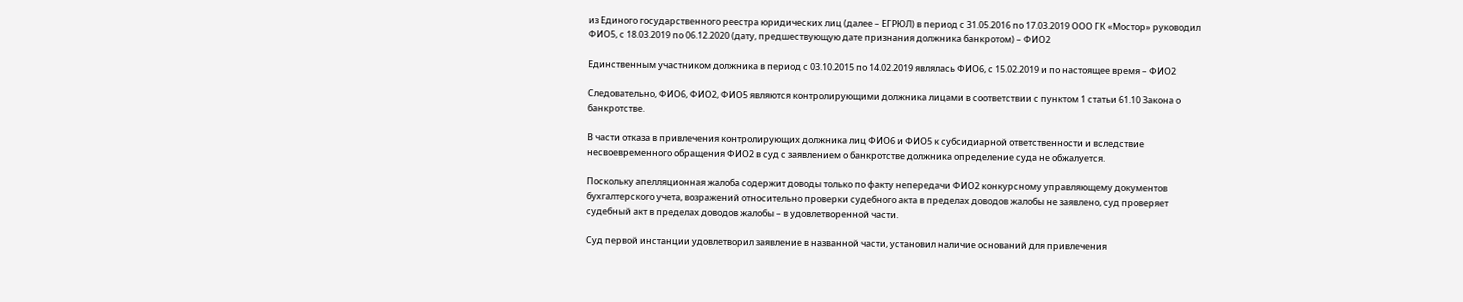из Единого государственного реестра юридических лиц (далее – ЕГРЮЛ) в период с 31.05.2016 по 17.03.2019 ООО ГК «Мостор» руководил ФИО5, с 18.03.2019 по 06.12.2020 (дату, предшествующую дате признания должника банкротом) – ФИО2

Единственным участником должника в период с 03.10.2015 по 14.02.2019 являлась ФИО6, с 15.02.2019 и по настоящее время – ФИО2

Следовательно, ФИО6, ФИО2, ФИО5 являются контролирующими должника лицами в соответствии с пунктом 1 статьи 61.10 Закона о банкротстве.

В части отказа в привлечения контролирующих должника лиц ФИО6 и ФИО5 к субсидиарной ответственности и вследствие несвоевременного обращения ФИО2 в суд с заявлением о банкротстве должника определение суда не обжалуется.

Поскольку апелляционная жалоба содержит доводы только по факту непередачи ФИО2 конкурсному управляющему документов бухгалтерского учета, возражений относительно проверки судебного акта в пределах доводов жалобы не заявлено, суд проверяет судебный акт в пределах доводов жалобы – в удовлетворенной части.

Суд первой инстанции удовлетворил заявление в названной части, установил наличие оснований для привлечения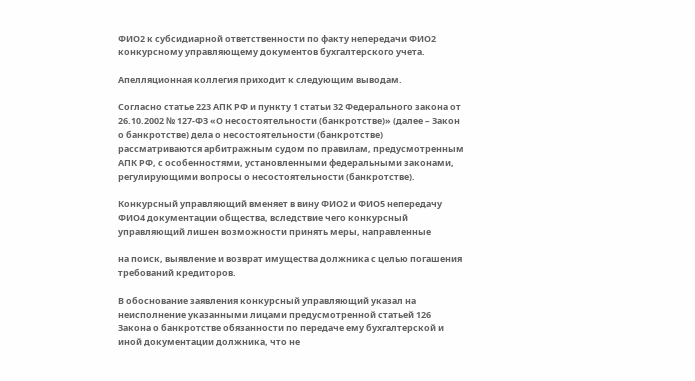ФИО2 к субсидиарной ответственности по факту непередачи ФИО2 конкурсному управляющему документов бухгалтерского учета.

Апелляционная коллегия приходит к следующим выводам.

Согласно статье 223 АПК РФ и пункту 1 статьи 32 Федерального закона от 26.10.2002 № 127-ФЗ «О несостоятельности (банкротстве)» (далее – Закон о банкротстве) дела о несостоятельности (банкротстве) рассматриваются арбитражным судом по правилам, предусмотренным АПК РФ, с особенностями, установленными федеральными законами, регулирующими вопросы о несостоятельности (банкротстве).

Конкурсный управляющий вменяет в вину ФИО2 и ФИО5 непередачу ФИО4 документации общества, вследствие чего конкурсный управляющий лишен возможности принять меры, направленные

на поиск, выявление и возврат имущества должника с целью погашения требований кредиторов.

В обоснование заявления конкурсный управляющий указал на неисполнение указанными лицами предусмотренной статьей 126 Закона о банкротстве обязанности по передаче ему бухгалтерской и иной документации должника, что не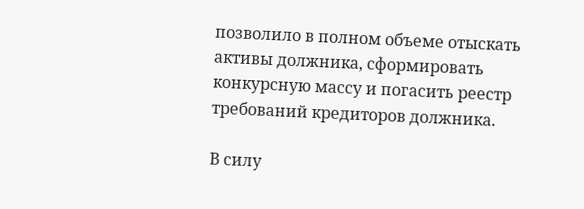позволило в полном объеме отыскать активы должника, сформировать конкурсную массу и погасить реестр требований кредиторов должника.

В силу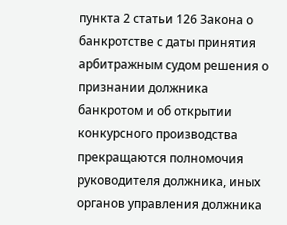пункта 2 статьи 126 Закона о банкротстве с даты принятия арбитражным судом решения о признании должника банкротом и об открытии конкурсного производства прекращаются полномочия руководителя должника, иных органов управления должника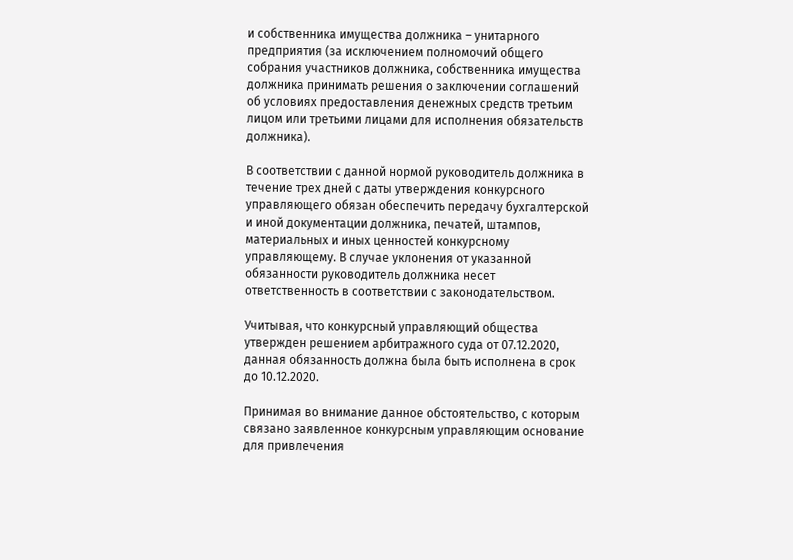и собственника имущества должника – унитарного предприятия (за исключением полномочий общего собрания участников должника, собственника имущества должника принимать решения о заключении соглашений об условиях предоставления денежных средств третьим лицом или третьими лицами для исполнения обязательств должника).

В соответствии с данной нормой руководитель должника в течение трех дней с даты утверждения конкурсного управляющего обязан обеспечить передачу бухгалтерской и иной документации должника, печатей, штампов, материальных и иных ценностей конкурсному управляющему. В случае уклонения от указанной обязанности руководитель должника несет ответственность в соответствии с законодательством.

Учитывая, что конкурсный управляющий общества утвержден решением арбитражного суда от 07.12.2020, данная обязанность должна была быть исполнена в срок до 10.12.2020.

Принимая во внимание данное обстоятельство, с которым связано заявленное конкурсным управляющим основание для привлечения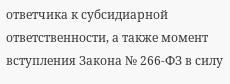ответчика к субсидиарной ответственности, а также момент вступления Закона № 266-ФЗ в силу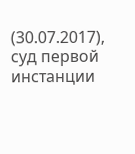(30.07.2017), суд первой инстанции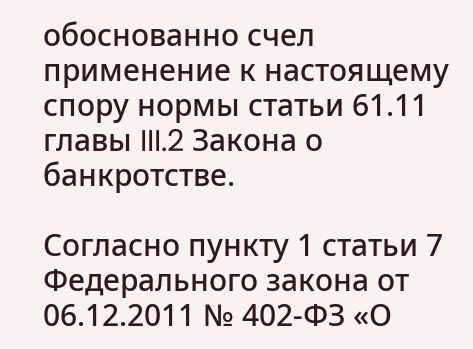обоснованно счел применение к настоящему спору нормы статьи 61.11 главы III.2 Закона о банкротстве.

Согласно пункту 1 статьи 7 Федерального закона от 06.12.2011 № 402-ФЗ «О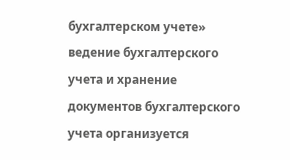бухгалтерском учете» ведение бухгалтерского учета и хранение документов бухгалтерского учета организуется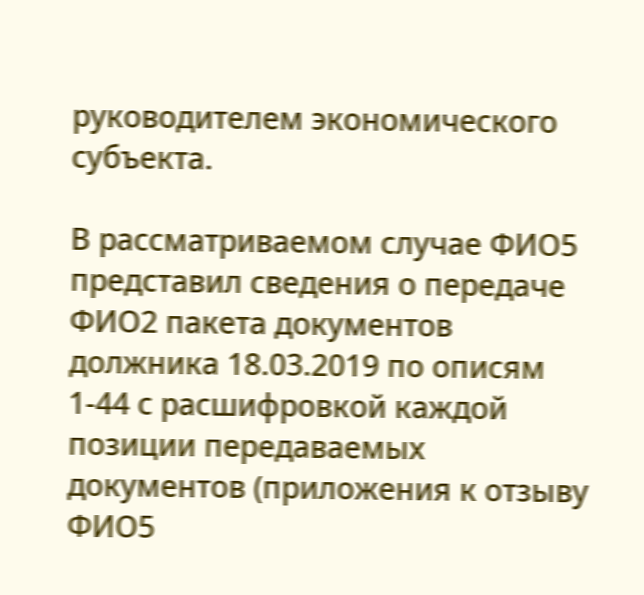руководителем экономического субъекта.

В рассматриваемом случае ФИО5 представил сведения о передаче ФИО2 пакета документов должника 18.03.2019 по описям 1-44 с расшифровкой каждой позиции передаваемых документов (приложения к отзыву ФИО5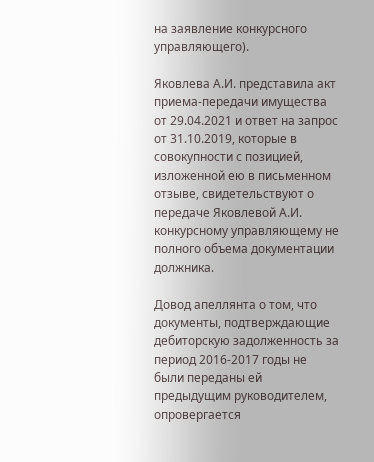на заявление конкурсного управляющего).

Яковлева А.И. представила акт приема-передачи имущества от 29.04.2021 и ответ на запрос от 31.10.2019, которые в совокупности с позицией, изложенной ею в письменном отзыве, свидетельствуют о передаче Яковлевой А.И. конкурсному управляющему не полного объема документации должника.

Довод апеллянта о том, что документы, подтверждающие дебиторскую задолженность за период 2016-2017 годы не были переданы ей предыдущим руководителем, опровергается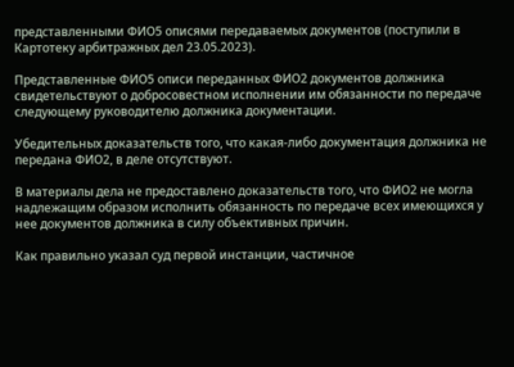представленными ФИО5 описями передаваемых документов (поступили в Картотеку арбитражных дел 23.05.2023).

Представленные ФИО5 описи переданных ФИО2 документов должника свидетельствуют о добросовестном исполнении им обязанности по передаче следующему руководителю должника документации.

Убедительных доказательств того, что какая-либо документация должника не передана ФИО2, в деле отсутствуют.

В материалы дела не предоставлено доказательств того, что ФИО2 не могла надлежащим образом исполнить обязанность по передаче всех имеющихся у нее документов должника в силу объективных причин.

Как правильно указал суд первой инстанции, частичное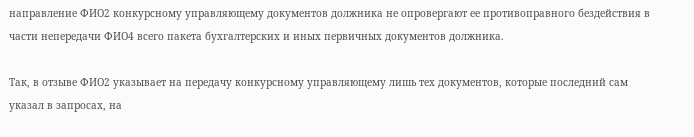направление ФИО2 конкурсному управляющему документов должника не опровергают ее противоправного бездействия в части непередачи ФИО4 всего пакета бухгалтерских и иных первичных документов должника.

Так, в отзыве ФИО2 указывает на передачу конкурсному управляющему лишь тех документов, которые последний сам указал в запросах, на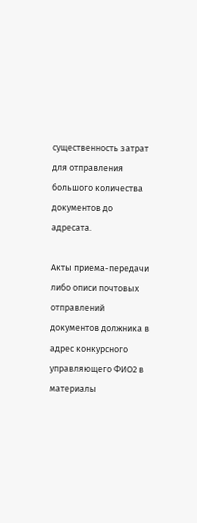существенность затрат для отправления большого количества документов до адресата.

Акты приема-передачи либо описи почтовых отправлений документов должника в адрес конкурсного управляющего ФИО2 в материалы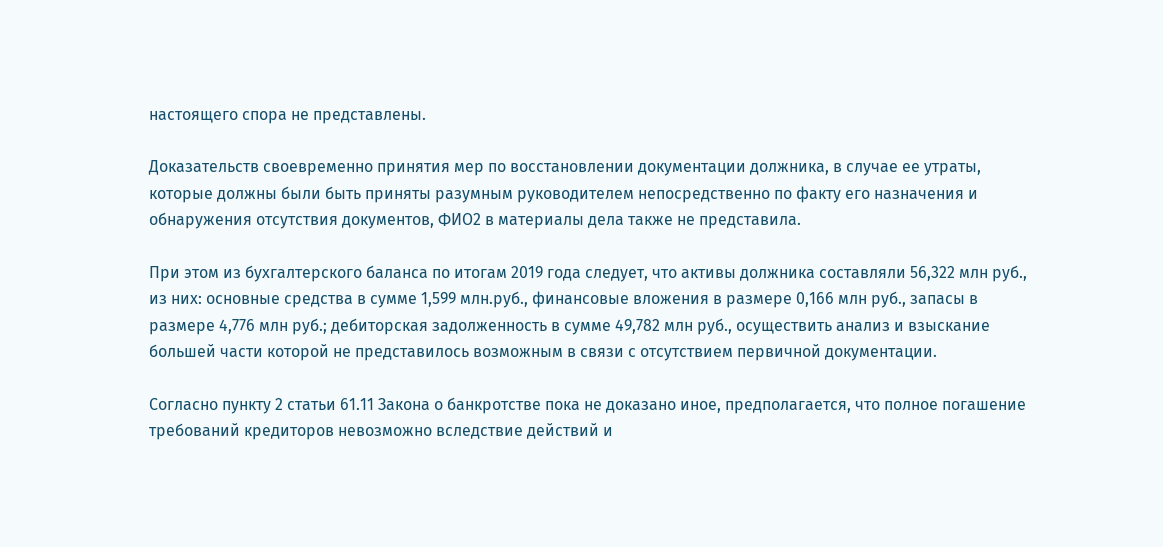настоящего спора не представлены.

Доказательств своевременно принятия мер по восстановлении документации должника, в случае ее утраты, которые должны были быть приняты разумным руководителем непосредственно по факту его назначения и обнаружения отсутствия документов, ФИО2 в материалы дела также не представила.

При этом из бухгалтерского баланса по итогам 2019 года следует, что активы должника составляли 56,322 млн руб., из них: основные средства в сумме 1,599 млн.руб., финансовые вложения в размере 0,166 млн руб., запасы в размере 4,776 млн руб.; дебиторская задолженность в сумме 49,782 млн руб., осуществить анализ и взыскание большей части которой не представилось возможным в связи с отсутствием первичной документации.

Согласно пункту 2 статьи 61.11 Закона о банкротстве пока не доказано иное, предполагается, что полное погашение требований кредиторов невозможно вследствие действий и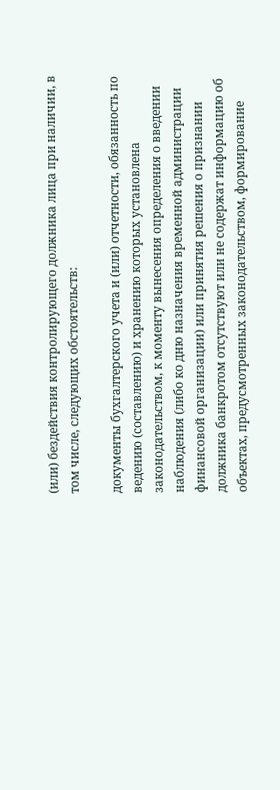(или) бездействия контролирующего должника лица при наличии, в том числе, следующих обстоятельств:

документы бухгалтерского учета и (или) отчетности, обязанность по ведению (составлению) и хранению которых установлена законодательством, к моменту вынесения определения о введении наблюдения (либо ко дню назначения временной администрации финансовой организации) или принятия решения о признании должника банкротом отсутствуют или не содержат информацию об объектах, предусмотренных законодательством, формирование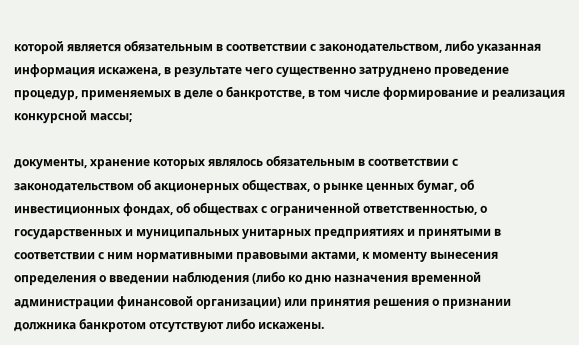которой является обязательным в соответствии с законодательством, либо указанная информация искажена, в результате чего существенно затруднено проведение процедур, применяемых в деле о банкротстве, в том числе формирование и реализация конкурсной массы;

документы, хранение которых являлось обязательным в соответствии с законодательством об акционерных обществах, о рынке ценных бумаг, об инвестиционных фондах, об обществах с ограниченной ответственностью, о государственных и муниципальных унитарных предприятиях и принятыми в соответствии с ним нормативными правовыми актами, к моменту вынесения определения о введении наблюдения (либо ко дню назначения временной администрации финансовой организации) или принятия решения о признании должника банкротом отсутствуют либо искажены.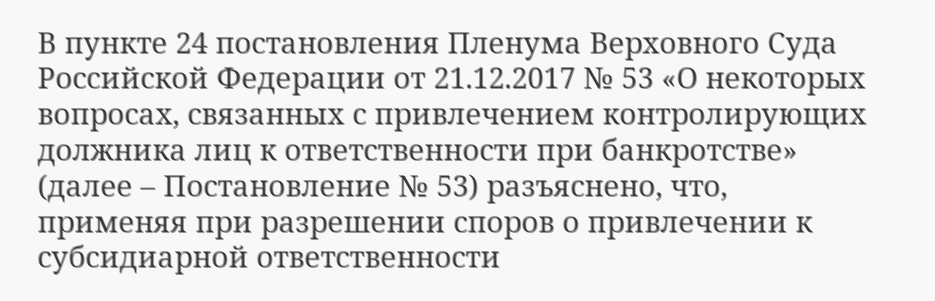В пункте 24 постановления Пленума Верховного Суда Российской Федерации от 21.12.2017 № 53 «О некоторых вопросах, связанных с привлечением контролирующих должника лиц к ответственности при банкротстве» (далее – Постановление № 53) разъяснено, что, применяя при разрешении споров о привлечении к субсидиарной ответственности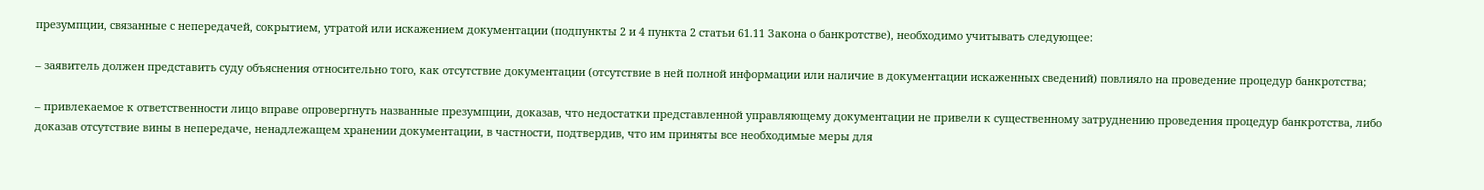презумпции, связанные с непередачей, сокрытием, утратой или искажением документации (подпункты 2 и 4 пункта 2 статьи 61.11 Закона о банкротстве), необходимо учитывать следующее:

– заявитель должен представить суду объяснения относительно того, как отсутствие документации (отсутствие в ней полной информации или наличие в документации искаженных сведений) повлияло на проведение процедур банкротства;

– привлекаемое к ответственности лицо вправе опровергнуть названные презумпции, доказав, что недостатки представленной управляющему документации не привели к существенному затруднению проведения процедур банкротства, либо доказав отсутствие вины в непередаче, ненадлежащем хранении документации, в частности, подтвердив, что им приняты все необходимые меры для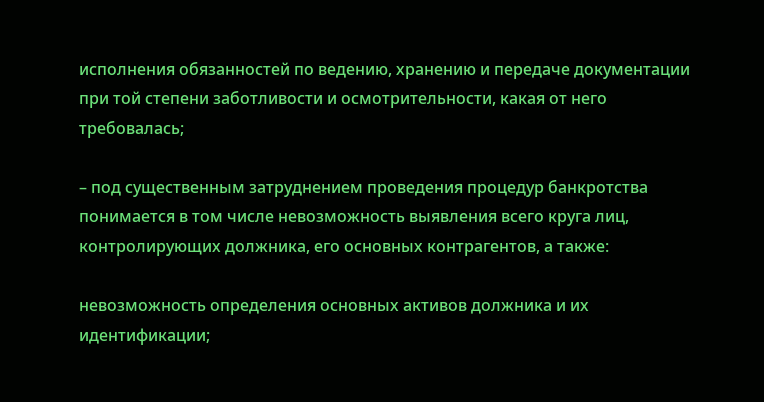исполнения обязанностей по ведению, хранению и передаче документации при той степени заботливости и осмотрительности, какая от него требовалась;

– под существенным затруднением проведения процедур банкротства понимается в том числе невозможность выявления всего круга лиц, контролирующих должника, его основных контрагентов, а также:

невозможность определения основных активов должника и их идентификации;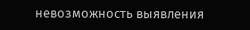невозможность выявления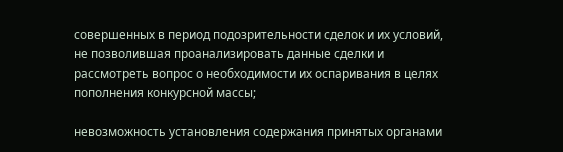совершенных в период подозрительности сделок и их условий, не позволившая проанализировать данные сделки и рассмотреть вопрос о необходимости их оспаривания в целях пополнения конкурсной массы;

невозможность установления содержания принятых органами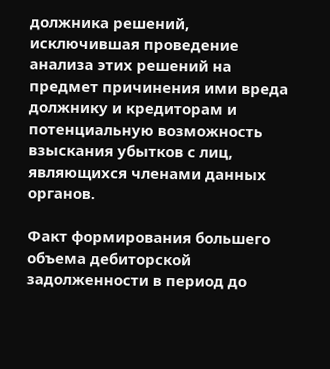должника решений, исключившая проведение анализа этих решений на предмет причинения ими вреда должнику и кредиторам и потенциальную возможность взыскания убытков с лиц, являющихся членами данных органов.

Факт формирования большего объема дебиторской задолженности в период до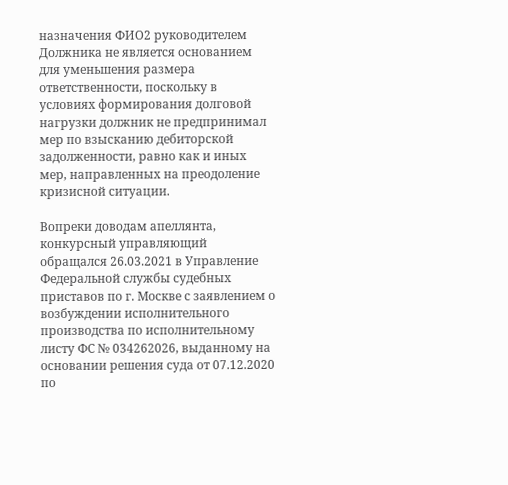назначения ФИО2 руководителем Должника не является основанием для уменьшения размера ответственности, поскольку в условиях формирования долговой нагрузки должник не предпринимал мер по взысканию дебиторской задолженности, равно как и иных мер, направленных на преодоление кризисной ситуации.

Вопреки доводам апеллянта, конкурсный управляющий обращался 26.03.2021 в Управление Федеральной службы судебных приставов по г. Москве с заявлением о возбуждении исполнительного производства по исполнительному листу ФС № 034262026, выданному на основании решения суда от 07.12.2020 по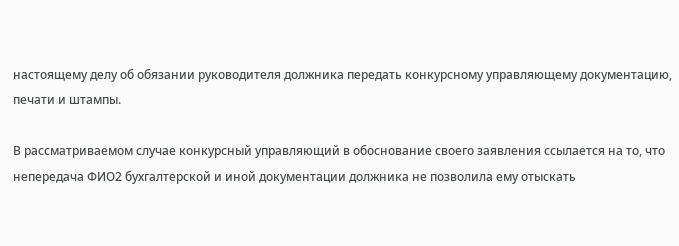настоящему делу об обязании руководителя должника передать конкурсному управляющему документацию, печати и штампы.

В рассматриваемом случае конкурсный управляющий в обоснование своего заявления ссылается на то, что непередача ФИО2 бухгалтерской и иной документации должника не позволила ему отыскать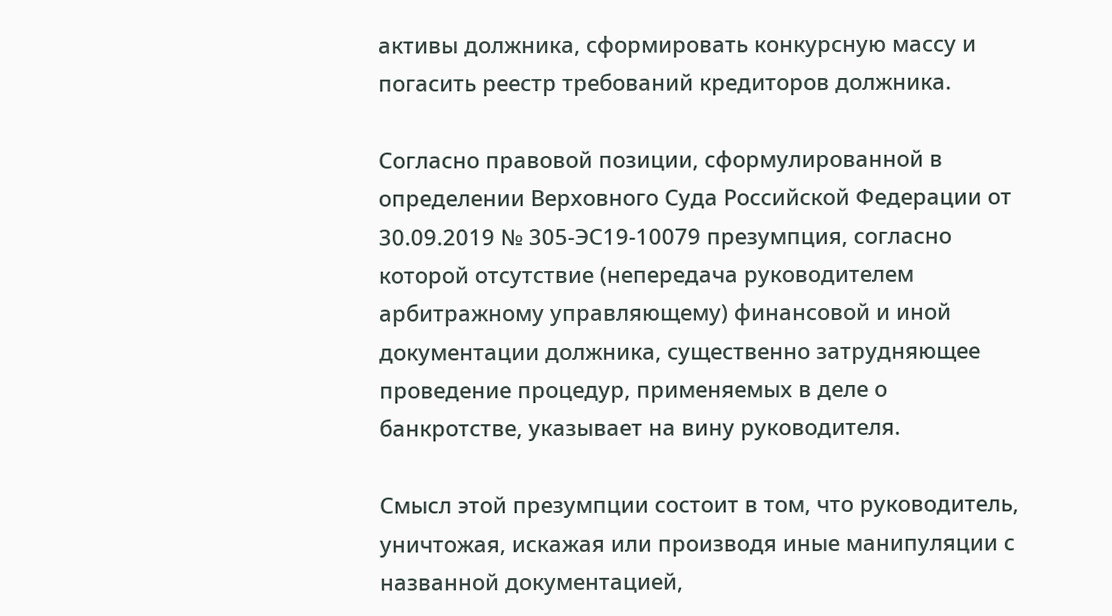активы должника, сформировать конкурсную массу и погасить реестр требований кредиторов должника.

Согласно правовой позиции, сформулированной в определении Верховного Суда Российской Федерации от 30.09.2019 № 305-ЭС19-10079 презумпция, согласно которой отсутствие (непередача руководителем арбитражному управляющему) финансовой и иной документации должника, существенно затрудняющее проведение процедур, применяемых в деле о банкротстве, указывает на вину руководителя.

Смысл этой презумпции состоит в том, что руководитель, уничтожая, искажая или производя иные манипуляции с названной документацией,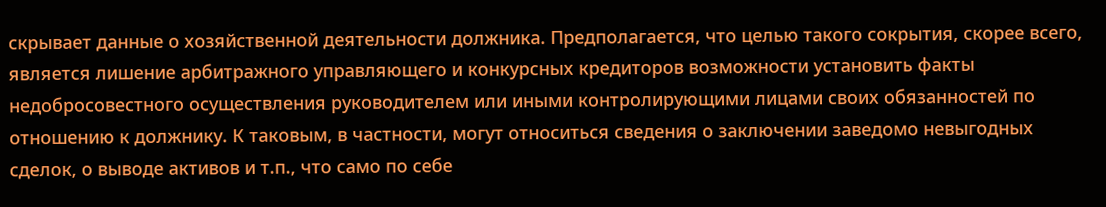скрывает данные о хозяйственной деятельности должника. Предполагается, что целью такого сокрытия, скорее всего, является лишение арбитражного управляющего и конкурсных кредиторов возможности установить факты недобросовестного осуществления руководителем или иными контролирующими лицами своих обязанностей по отношению к должнику. К таковым, в частности, могут относиться сведения о заключении заведомо невыгодных сделок, о выводе активов и т.п., что само по себе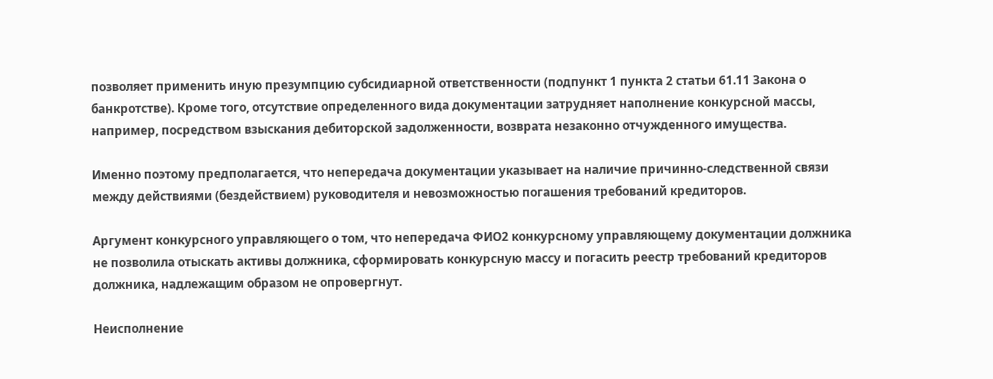позволяет применить иную презумпцию субсидиарной ответственности (подпункт 1 пункта 2 статьи 61.11 Закона о банкротстве). Кроме того, отсутствие определенного вида документации затрудняет наполнение конкурсной массы, например, посредством взыскания дебиторской задолженности, возврата незаконно отчужденного имущества.

Именно поэтому предполагается, что непередача документации указывает на наличие причинно-следственной связи между действиями (бездействием) руководителя и невозможностью погашения требований кредиторов.

Аргумент конкурсного управляющего о том, что непередача ФИО2 конкурсному управляющему документации должника не позволила отыскать активы должника, сформировать конкурсную массу и погасить реестр требований кредиторов должника, надлежащим образом не опровергнут.

Неисполнение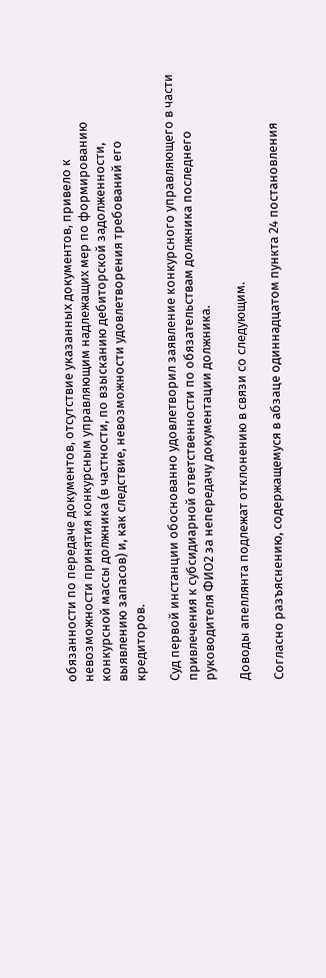обязанности по передаче документов, отсутствие указанных документов, привело к невозможности принятия конкурсным управляющим надлежащих мер по формированию конкурсной массы должника (в частности, по взысканию дебиторской задолженности, выявлению запасов) и, как следствие, невозможности удовлетворения требований его кредиторов.

Суд первой инстанции обоснованно удовлетворил заявление конкурсного управляющего в части привлечения к субсидиарной ответственности по обязательствам должника последнего руководителя ФИО2 за непередачу документации должника.

Доводы апеллянта подлежат отклонению в связи со следующим.

Согласно разъяснению, содержащемуся в абзаце одиннадцатом пункта 24 постановления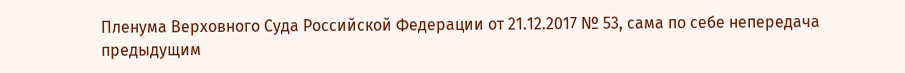Пленума Верховного Суда Российской Федерации от 21.12.2017 № 53, сама по себе непередача предыдущим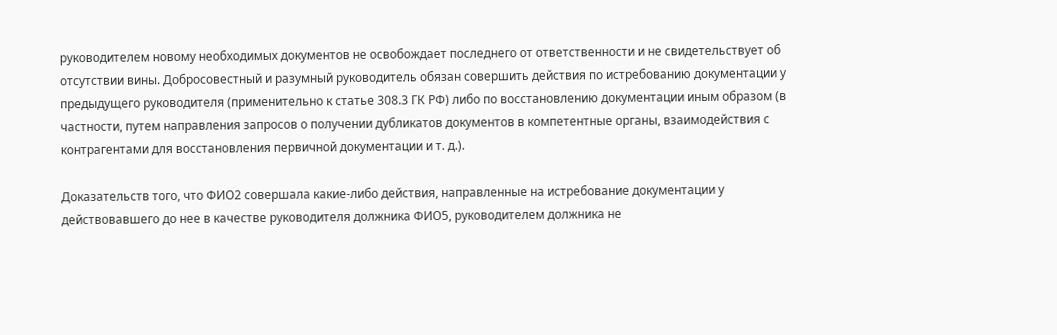руководителем новому необходимых документов не освобождает последнего от ответственности и не свидетельствует об отсутствии вины. Добросовестный и разумный руководитель обязан совершить действия по истребованию документации у предыдущего руководителя (применительно к статье 308.3 ГК РФ) либо по восстановлению документации иным образом (в частности, путем направления запросов о получении дубликатов документов в компетентные органы, взаимодействия с контрагентами для восстановления первичной документации и т. д.).

Доказательств того, что ФИО2 совершала какие-либо действия, направленные на истребование документации у действовавшего до нее в качестве руководителя должника ФИО5, руководителем должника не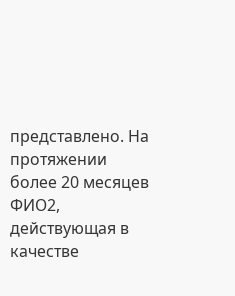представлено. На протяжении более 20 месяцев ФИО2, действующая в качестве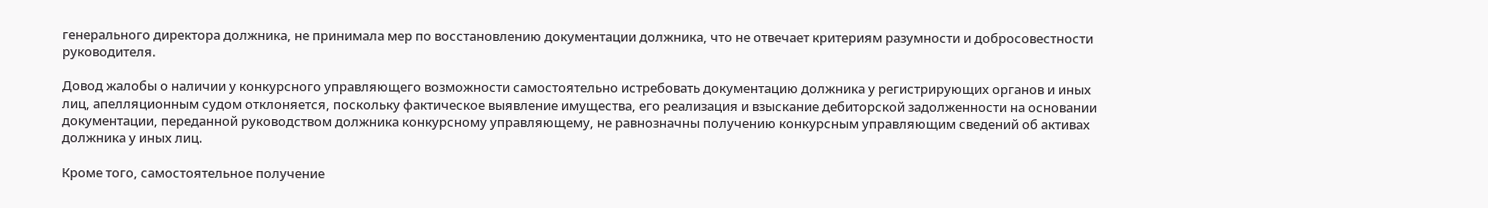генерального директора должника, не принимала мер по восстановлению документации должника, что не отвечает критериям разумности и добросовестности руководителя.

Довод жалобы о наличии у конкурсного управляющего возможности самостоятельно истребовать документацию должника у регистрирующих органов и иных лиц, апелляционным судом отклоняется, поскольку фактическое выявление имущества, его реализация и взыскание дебиторской задолженности на основании документации, переданной руководством должника конкурсному управляющему, не равнозначны получению конкурсным управляющим сведений об активах должника у иных лиц.

Кроме того, самостоятельное получение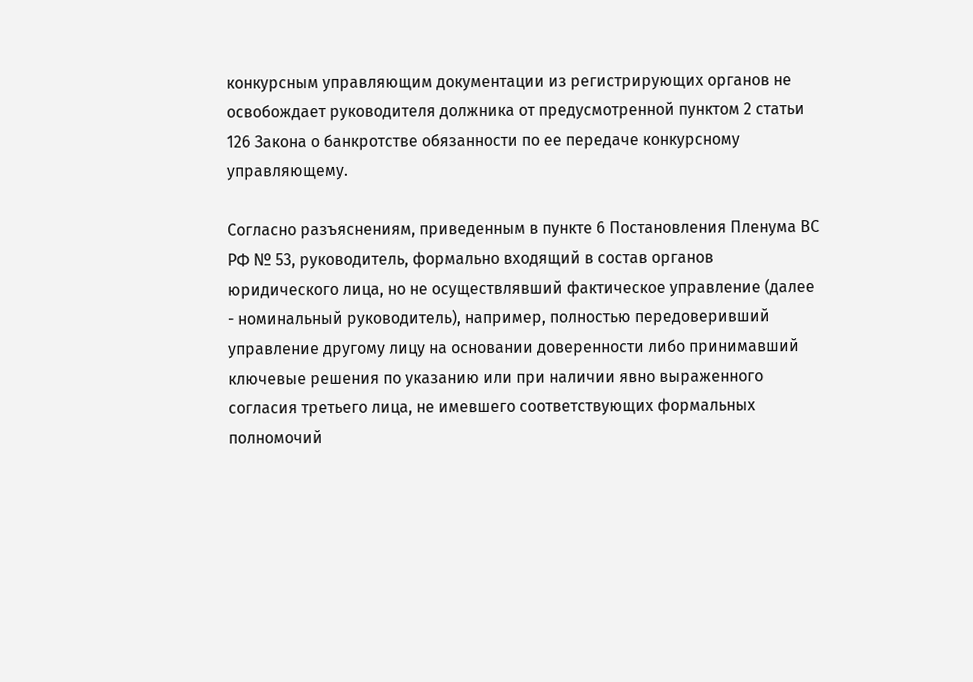конкурсным управляющим документации из регистрирующих органов не освобождает руководителя должника от предусмотренной пунктом 2 статьи 126 Закона о банкротстве обязанности по ее передаче конкурсному управляющему.

Согласно разъяснениям, приведенным в пункте 6 Постановления Пленума ВС РФ № 53, руководитель, формально входящий в состав органов юридического лица, но не осуществлявший фактическое управление (далее - номинальный руководитель), например, полностью передоверивший управление другому лицу на основании доверенности либо принимавший ключевые решения по указанию или при наличии явно выраженного согласия третьего лица, не имевшего соответствующих формальных полномочий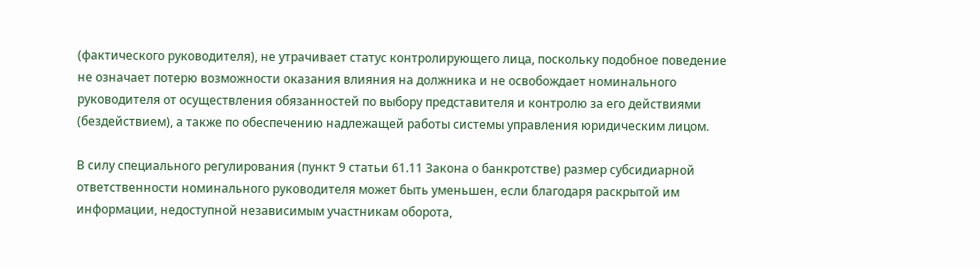(фактического руководителя), не утрачивает статус контролирующего лица, поскольку подобное поведение не означает потерю возможности оказания влияния на должника и не освобождает номинального руководителя от осуществления обязанностей по выбору представителя и контролю за его действиями (бездействием), а также по обеспечению надлежащей работы системы управления юридическим лицом.

В силу специального регулирования (пункт 9 статьи 61.11 Закона о банкротстве) размер субсидиарной ответственности номинального руководителя может быть уменьшен, если благодаря раскрытой им информации, недоступной независимым участникам оборота,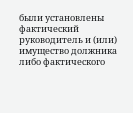были установлены фактический руководитель и (или) имущество должника либо фактического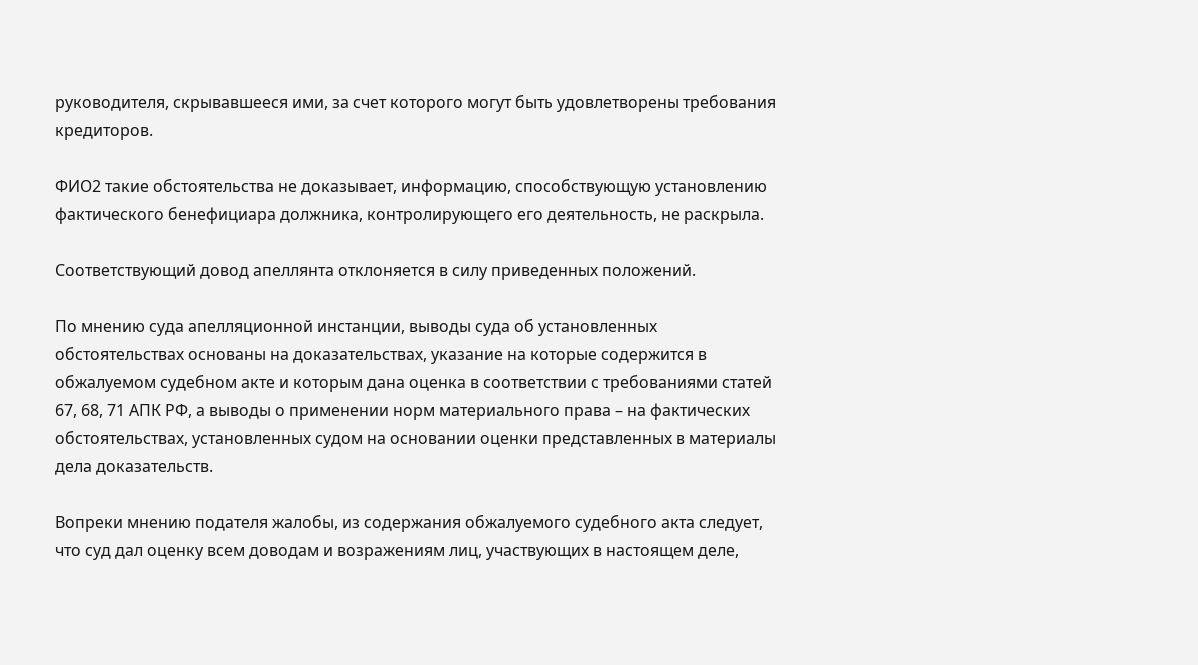руководителя, скрывавшееся ими, за счет которого могут быть удовлетворены требования кредиторов.

ФИО2 такие обстоятельства не доказывает, информацию, способствующую установлению фактического бенефициара должника, контролирующего его деятельность, не раскрыла.

Соответствующий довод апеллянта отклоняется в силу приведенных положений.

По мнению суда апелляционной инстанции, выводы суда об установленных обстоятельствах основаны на доказательствах, указание на которые содержится в обжалуемом судебном акте и которым дана оценка в соответствии с требованиями статей 67, 68, 71 АПК РФ, а выводы о применении норм материального права – на фактических обстоятельствах, установленных судом на основании оценки представленных в материалы дела доказательств.

Вопреки мнению подателя жалобы, из содержания обжалуемого судебного акта следует, что суд дал оценку всем доводам и возражениям лиц, участвующих в настоящем деле,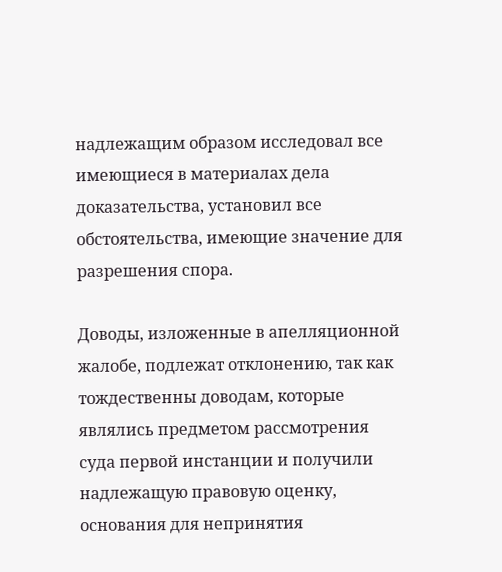надлежащим образом исследовал все имеющиеся в материалах дела доказательства, установил все обстоятельства, имеющие значение для разрешения спора.

Доводы, изложенные в апелляционной жалобе, подлежат отклонению, так как тождественны доводам, которые являлись предметом рассмотрения суда первой инстанции и получили надлежащую правовую оценку, основания для непринятия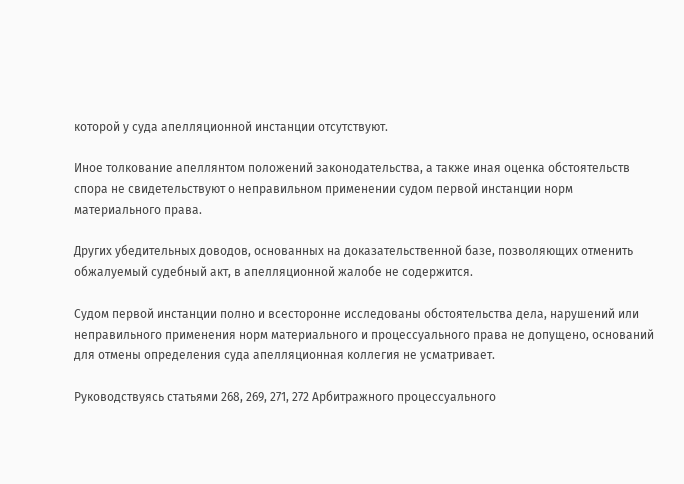которой у суда апелляционной инстанции отсутствуют.

Иное толкование апеллянтом положений законодательства, а также иная оценка обстоятельств спора не свидетельствуют о неправильном применении судом первой инстанции норм материального права.

Других убедительных доводов, основанных на доказательственной базе, позволяющих отменить обжалуемый судебный акт, в апелляционной жалобе не содержится.

Судом первой инстанции полно и всесторонне исследованы обстоятельства дела, нарушений или неправильного применения норм материального и процессуального права не допущено, оснований для отмены определения суда апелляционная коллегия не усматривает.

Руководствуясь статьями 268, 269, 271, 272 Арбитражного процессуального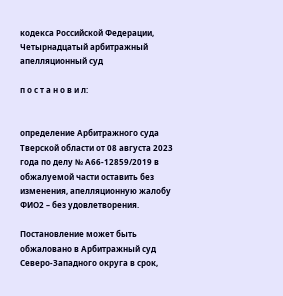кодекса Российской Федерации, Четырнадцатый арбитражный апелляционный суд

п о с т а н о в и л:


определение Арбитражного суда Тверской области от 08 августа 2023 года по делу № А66-12859/2019 в обжалуемой части оставить без изменения, апелляционную жалобу ФИО2 – без удовлетворения.

Постановление может быть обжаловано в Арбитражный суд Северо-Западного округа в срок,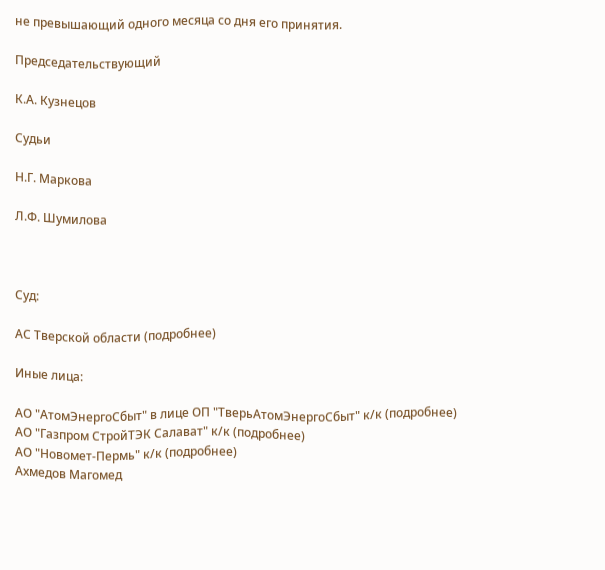не превышающий одного месяца со дня его принятия.

Председательствующий

К.А. Кузнецов

Судьи

Н.Г. Маркова

Л.Ф. Шумилова



Суд:

АС Тверской области (подробнее)

Иные лица:

АО "АтомЭнергоСбыт" в лице ОП "ТверьАтомЭнергоСбыт" к/к (подробнее)
АО "Газпром СтройТЭК Салават" к/к (подробнее)
АО "Новомет-Пермь" к/к (подробнее)
Ахмедов Магомед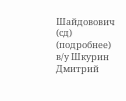Шайдовович (сд) (подробнее)
в/у Шкурин Дмитрий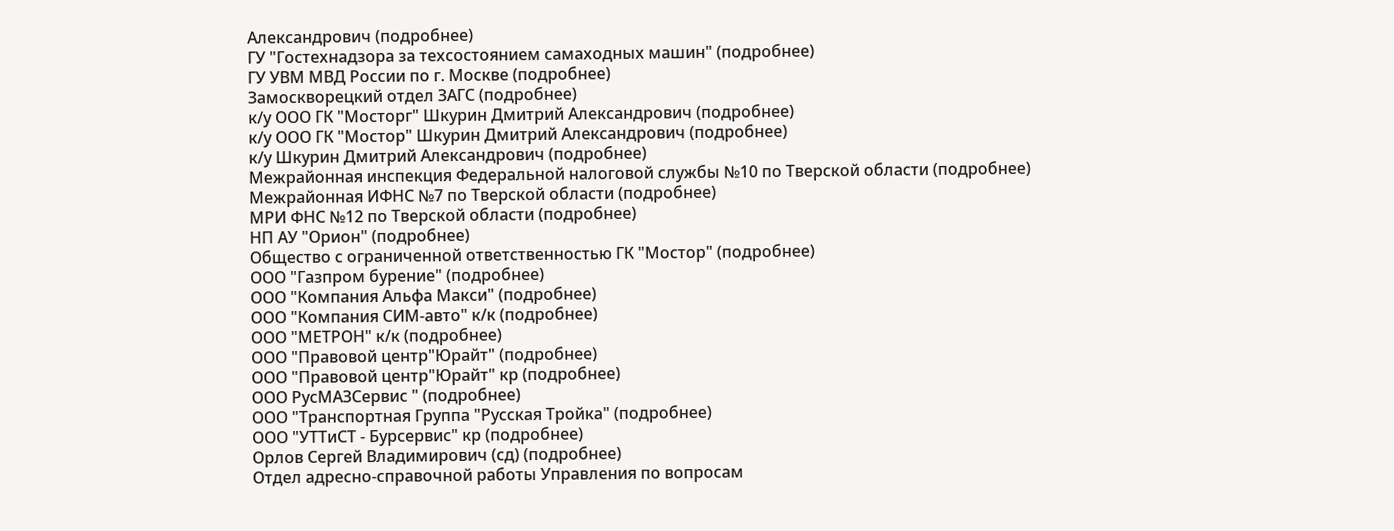Александрович (подробнее)
ГУ "Гостехнадзора за техсостоянием самаходных машин" (подробнее)
ГУ УВМ МВД России по г. Москве (подробнее)
Замоскворецкий отдел ЗАГС (подробнее)
к/у ООО ГК "Мосторг" Шкурин Дмитрий Александрович (подробнее)
к/у ООО ГК "Мостор" Шкурин Дмитрий Александрович (подробнее)
к/у Шкурин Дмитрий Александрович (подробнее)
Межрайонная инспекция Федеральной налоговой службы №10 по Тверской области (подробнее)
Межрайонная ИФНС №7 по Тверской области (подробнее)
МРИ ФНС №12 по Тверской области (подробнее)
НП АУ "Орион" (подробнее)
Общество с ограниченной ответственностью ГК "Мостор" (подробнее)
ООО "Газпром бурение" (подробнее)
ООО "Компания Альфа Макси" (подробнее)
ООО "Компания СИМ-авто" к/к (подробнее)
ООО "МЕТРОН" к/к (подробнее)
ООО "Правовой центр"Юрайт" (подробнее)
ООО "Правовой центр"Юрайт" кр (подробнее)
ООО РусМАЗСервис " (подробнее)
ООО "Транспортная Группа "Русская Тройка" (подробнее)
ООО "УТТиСТ - Бурсервис" кр (подробнее)
Орлов Сергей Владимирович (сд) (подробнее)
Отдел адресно-справочной работы Управления по вопросам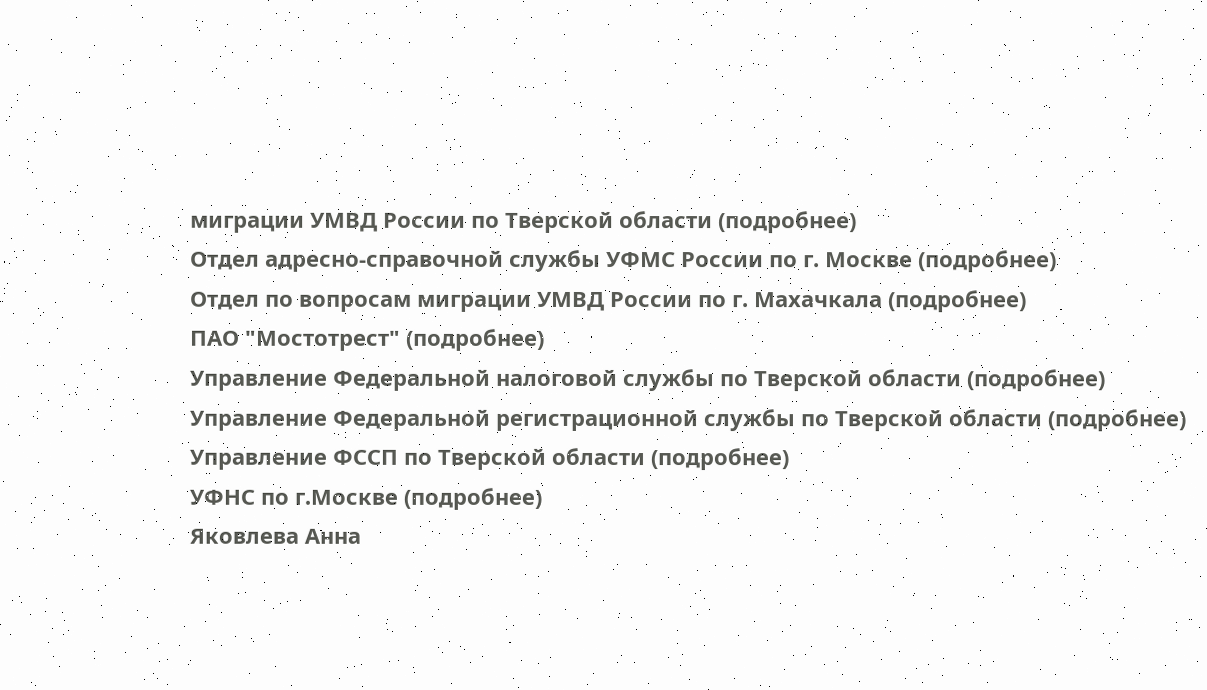миграции УМВД России по Тверской области (подробнее)
Отдел адресно-справочной службы УФМС России по г. Москве (подробнее)
Отдел по вопросам миграции УМВД России по г. Махачкала (подробнее)
ПАО "Мостотрест" (подробнее)
Управление Федеральной налоговой службы по Тверской области (подробнее)
Управление Федеральной регистрационной службы по Тверской области (подробнее)
Управление ФССП по Тверской области (подробнее)
УФНС по г.Москве (подробнее)
Яковлева Анна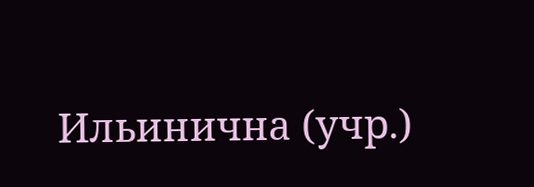Ильинична (учр.)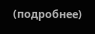(подробнее)